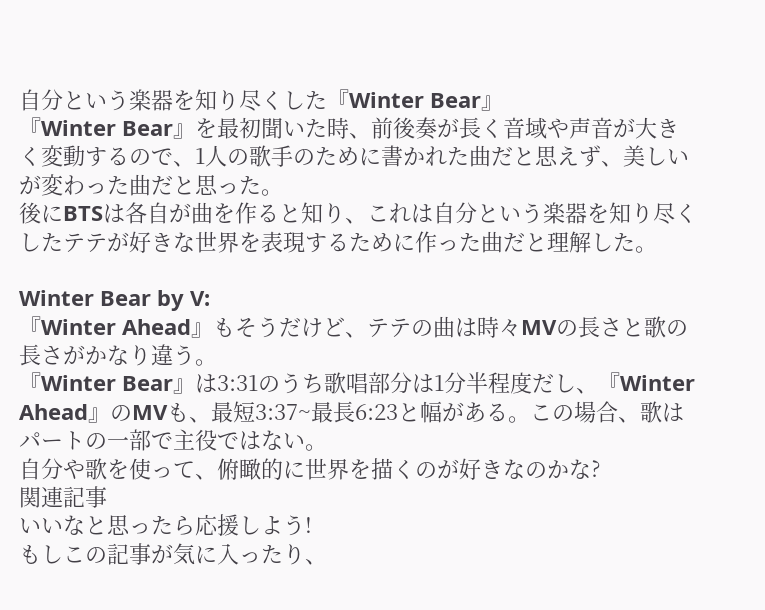自分という楽器を知り尽くした『Winter Bear』
『Winter Bear』を最初聞いた時、前後奏が長く音域や声音が大きく変動するので、1人の歌手のために書かれた曲だと思えず、美しいが変わった曲だと思った。
後にBTSは各自が曲を作ると知り、これは自分という楽器を知り尽くしたテテが好きな世界を表現するために作った曲だと理解した。

Winter Bear by V:
『Winter Ahead』もそうだけど、テテの曲は時々MVの長さと歌の長さがかなり違う。
『Winter Bear』は3:31のうち歌唱部分は1分半程度だし、『Winter Ahead』のMVも、最短3:37~最長6:23と幅がある。この場合、歌はパートの一部で主役ではない。
自分や歌を使って、俯瞰的に世界を描くのが好きなのかな?
関連記事
いいなと思ったら応援しよう!
もしこの記事が気に入ったり、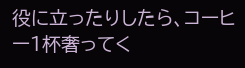役に立ったりしたら、コーヒー1杯奢ってく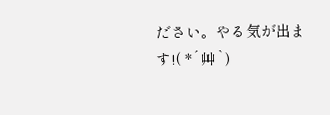ださい。やる気が出ます!( *´艸`)